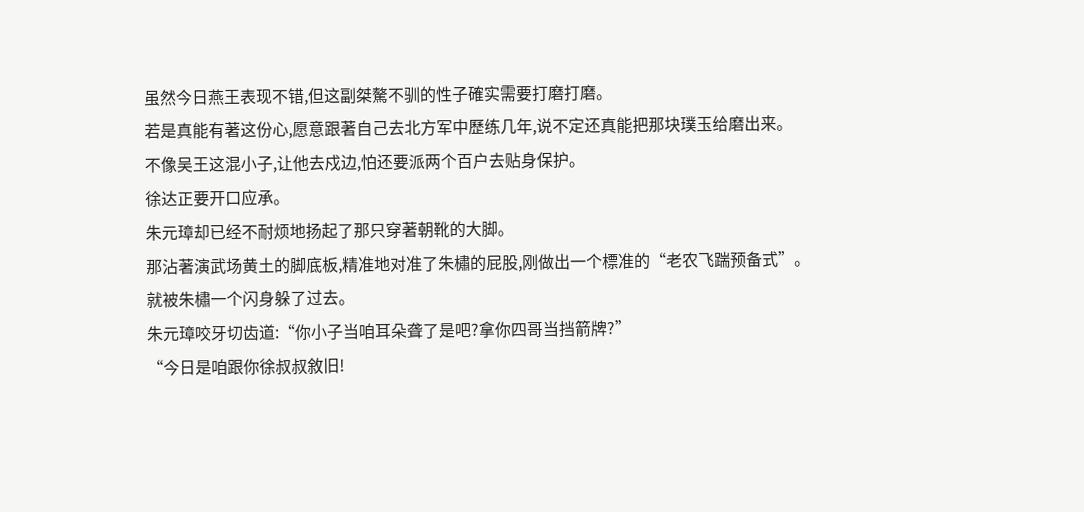虽然今日燕王表现不错,但这副桀驁不驯的性子確实需要打磨打磨。
若是真能有著这份心,愿意跟著自己去北方军中歷练几年,说不定还真能把那块璞玉给磨出来。
不像吴王这混小子,让他去戍边,怕还要派两个百户去贴身保护。
徐达正要开口应承。
朱元璋却已经不耐烦地扬起了那只穿著朝靴的大脚。
那沾著演武场黄土的脚底板,精准地对准了朱橚的屁股,刚做出一个標准的“老农飞踹预备式”。
就被朱橚一个闪身躲了过去。
朱元璋咬牙切齿道:“你小子当咱耳朵聋了是吧?拿你四哥当挡箭牌?”
“今日是咱跟你徐叔叔敘旧!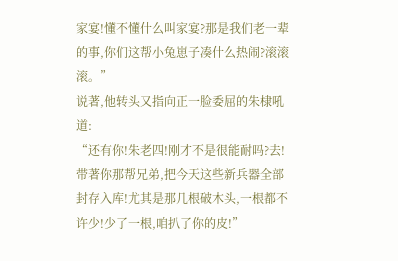家宴!懂不懂什么叫家宴?那是我们老一辈的事,你们这帮小兔崽子凑什么热闹?滚滚滚。”
说著,他转头又指向正一脸委屈的朱棣吼道:
“还有你!朱老四!刚才不是很能耐吗?去!带著你那帮兄弟,把今天这些新兵器全部封存入库!尤其是那几根破木头,一根都不许少!少了一根,咱扒了你的皮!”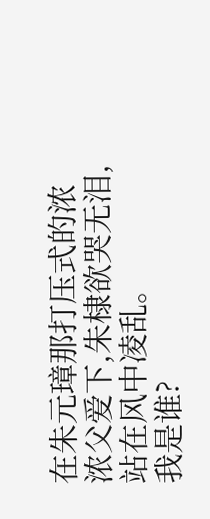在朱元璋那打压式的浓浓父爱下,朱棣欲哭无泪,站在风中凌乱。
我是谁?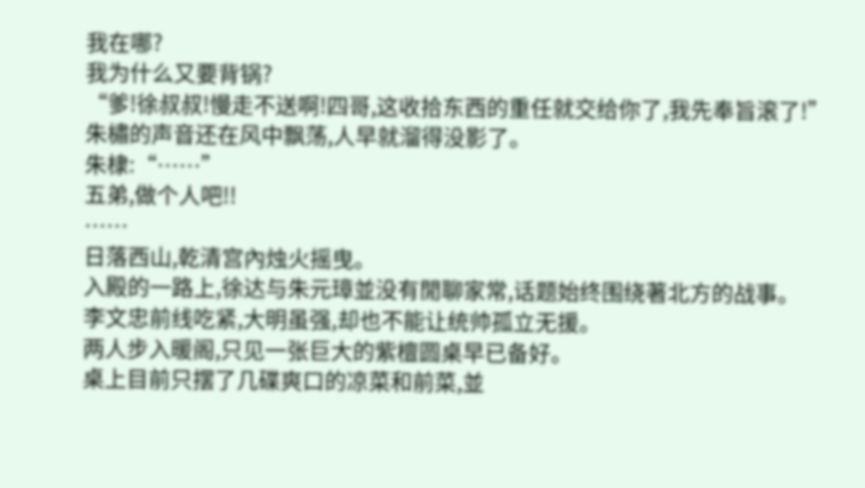我在哪?
我为什么又要背锅?
“爹!徐叔叔!慢走不送啊!四哥,这收拾东西的重任就交给你了,我先奉旨滚了!”
朱橚的声音还在风中飘荡,人早就溜得没影了。
朱棣:“……”
五弟,做个人吧!!
……
日落西山,乾清宫內烛火摇曳。
入殿的一路上,徐达与朱元璋並没有閒聊家常,话题始终围绕著北方的战事。
李文忠前线吃紧,大明虽强,却也不能让统帅孤立无援。
两人步入暖阁,只见一张巨大的紫檀圆桌早已备好。
桌上目前只摆了几碟爽口的凉菜和前菜,並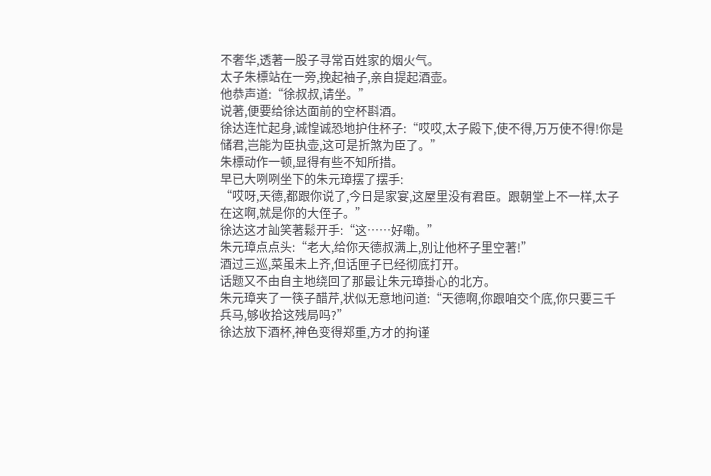不奢华,透著一股子寻常百姓家的烟火气。
太子朱標站在一旁,挽起袖子,亲自提起酒壶。
他恭声道:“徐叔叔,请坐。”
说著,便要给徐达面前的空杯斟酒。
徐达连忙起身,诚惶诚恐地护住杯子:“哎哎,太子殿下,使不得,万万使不得!你是储君,岂能为臣执壶,这可是折煞为臣了。”
朱標动作一顿,显得有些不知所措。
早已大咧咧坐下的朱元璋摆了摆手:
“哎呀,天德,都跟你说了,今日是家宴,这屋里没有君臣。跟朝堂上不一样,太子在这啊,就是你的大侄子。”
徐达这才訕笑著鬆开手:“这……好嘞。”
朱元璋点点头:“老大,给你天德叔满上,別让他杯子里空著!”
酒过三巡,菜虽未上齐,但话匣子已经彻底打开。
话题又不由自主地绕回了那最让朱元璋掛心的北方。
朱元璋夹了一筷子醋芹,状似无意地问道:“天德啊,你跟咱交个底,你只要三千兵马,够收拾这残局吗?”
徐达放下酒杯,神色变得郑重,方才的拘谨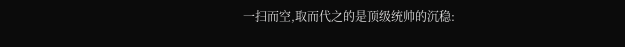一扫而空,取而代之的是顶级统帅的沉稳: